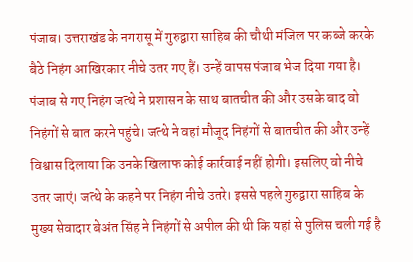पंजाब। उत्तराखंड के नगरासू में गुरुद्वारा साहिब की चौथी मंजिल पर कब्जे करके बैठे निहंग आखिरकार नीचे उतर गए हैं। उन्हें वापस पंजाब भेज दिया गया है। पंजाब से गए निहंग जत्थे ने प्रशासन के साथ बातचीत की और उसके बाद वो निहंगों से बात करने पहुंचे। जत्थे ने वहां मौजूद निहंगों से बातचीत की और उन्हें विश्वास दिलाया कि उनके खिलाफ कोई कार्रवाई नहीं होगी। इसलिए वो नीचे उतर जाएं। जत्थे के कहने पर निहंग नीचे उतरे। इससे पहले गुरुद्वारा साहिब के मुख्य सेवादार बेअंत सिंह ने निहंगों से अपील की थी कि यहां से पुलिस चली गई है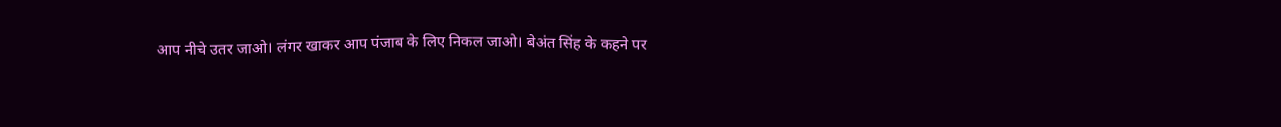आप नीचे उतर जाओ। लंगर खाकर आप पंजाब के लिए निकल जाओ। बेअंत सिंह के कहने पर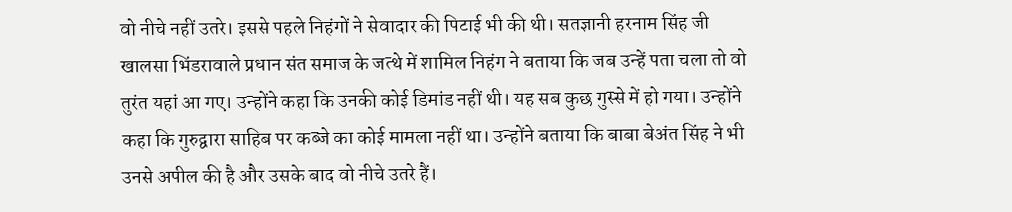वो नीचे नहीं उतरे। इससे पहले निहंगों ने सेवादार की पिटाई भी की थी। सतज्ञानी हरनाम सिंह जी खालसा भिंडरावाले प्रधान संत समाज के जत्थे में शामिल निहंग ने बताया कि जब उन्हें पता चला तो वो तुरंत यहां आ गए। उन्होंने कहा कि उनकी कोई डिमांड नहीं थी। यह सब कुछ गुस्से में हो गया। उन्होंने कहा कि गुरुद्वारा साहिब पर कब्जे का कोई मामला नहीं था। उन्होंने बताया कि बाबा बेअंत सिंह ने भी उनसे अपील की है और उसके बाद वो नीचे उतरे हैं।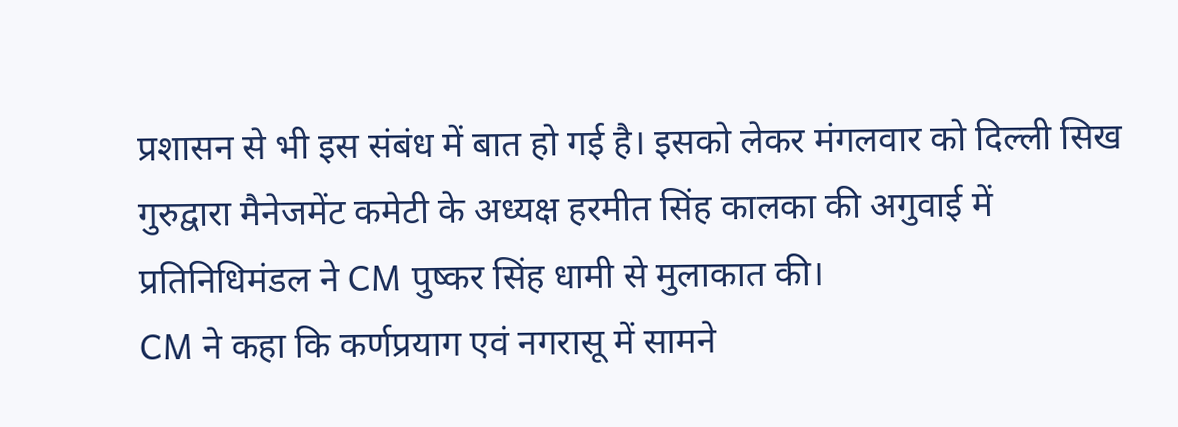प्रशासन से भी इस संबंध में बात हो गई है। इसको लेकर मंगलवार को दिल्ली सिख गुरुद्वारा मैनेजमेंट कमेटी के अध्यक्ष हरमीत सिंह कालका की अगुवाई में प्रतिनिधिमंडल ने CM पुष्कर सिंह धामी से मुलाकात की।
CM ने कहा कि कर्णप्रयाग एवं नगरासू में सामने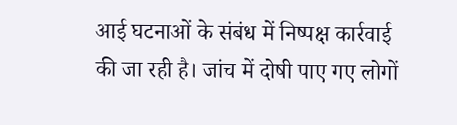आई घटनाओं के संबंध में निष्पक्ष कार्रवाई की जा रही है। जांच में दोषी पाए गए लोगों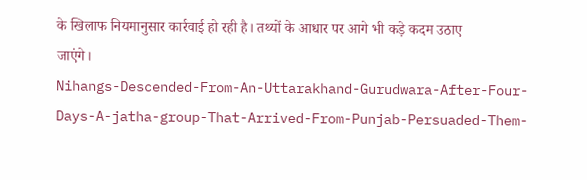के खिलाफ नियमानुसार कार्रवाई हो रही है। तथ्यों के आधार पर आगे भी कड़े कदम उठाए जाएंगे।
Nihangs-Descended-From-An-Uttarakhand-Gurudwara-After-Four-Days-A-jatha-group-That-Arrived-From-Punjab-Persuaded-Them-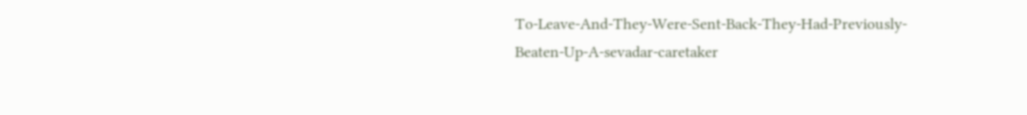To-Leave-And-They-Were-Sent-Back-They-Had-Previously-Beaten-Up-A-sevadar-caretaker